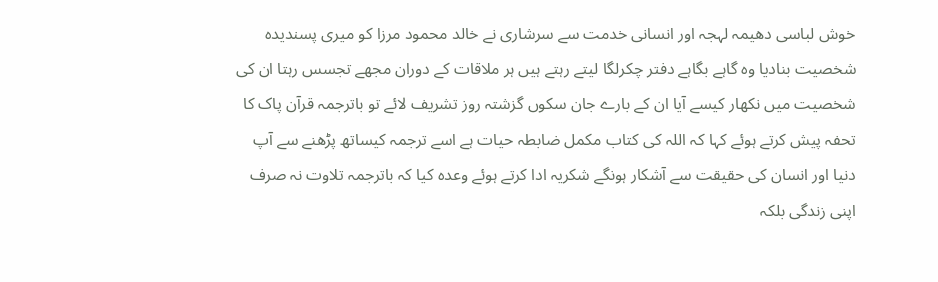خوش لباسی دھیمہ لہجہ اور انسانی خدمت سے سرشاری نے خالد محمود مرزا کو میری پسندیدہ شخصیت بنادیا وہ گاہے بگاہے دفتر چکرلگا لیتے رہتے ہیں ہر ملاقات کے دوران مجھے تجسس رہتا ان کی شخصیت میں نکھار کیسے آیا ان کے بارے جان سکوں گزشتہ روز تشریف لائے تو باترجمہ قرآن پاک کا تحفہ پیش کرتے ہوئے کہا کہ اللہ کی کتاب مکمل ضابطہ حیات ہے اسے ترجمہ کیساتھ پڑھنے سے آپ دنیا اور انسان کی حقیقت سے آشکار ہونگے شکریہ ادا کرتے ہوئے وعدہ کیا کہ باترجمہ تلاوت نہ صرف اپنی زندگی بلکہ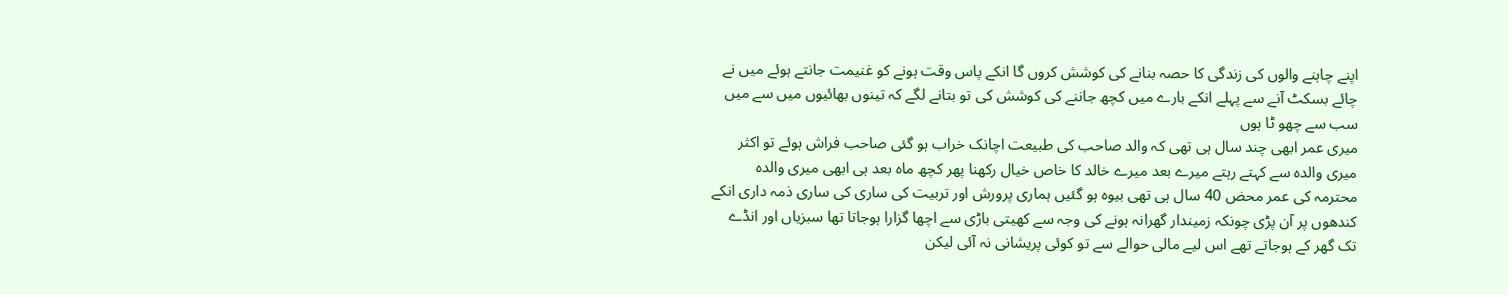اپنے چاہنے والوں کی زندگی کا حصہ بنانے کی کوشش کروں گا انکے پاس وقت ہونے کو غنیمت جانتے ہوئے میں نے چائے بسکٹ آنے سے پہلے انکے بارے میں کچھ جاننے کی کوشش کی تو بتانے لگے کہ تینوں بھائیوں میں سے میں سب سے چھو ٹا ہوں
میری عمر ابھی چند سال ہی تھی کہ والد صاحب کی طبیعت اچانک خراب ہو گئی صاحب فراش ہوئے تو اکثر میری والدہ سے کہتے رہتے میرے بعد میرے خالد کا خاص خیال رکھنا پھر کچھ ماہ بعد ہی ابھی میری والدہ محترمہ کی عمر محض 40 سال ہی تھی بیوہ ہو گئیں ہماری پرورش اور تربیت کی ساری کی ساری ذمہ داری انکے کندھوں پر آن پڑی چونکہ زمیندار گھرانہ ہونے کی وجہ سے کھیتی باڑی سے اچھا گزارا ہوجاتا تھا سبزیاں اور انڈے تک گھر کے ہوجاتے تھے اس لیے مالی حوالے سے تو کوئی پریشانی نہ آئی لیکن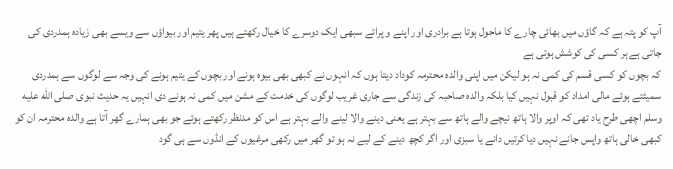آپ کو پتہ ہے کہ گاؤں میں بھائی چارے کا ماحول ہوتا ہے برادری اور اپنے و پرائے سبھی ایک دوسرے کا خیال رکھتے ہیں پھر یتیم اور بیواؤں سے ویسے بھی زیادہ ہمدردی کی جاتی ہے ہر کسی کی کوشش ہوتی ہے
کہ بچوں کو کسی قسم کی کمی نہ ہو لیکن میں اپنی والدہ محترمہ کوداد دیتا ہوں کہ انہوں نے کبھی بھی بیوہ ہونے اور بچوں کے یتیم ہونے کی وجہ سے لوگوں سے ہمدردی سمیٹتے ہوئے مالی امداد کو قبول نہیں کیا بلکہ والدہ صاحبہ کی زندگی سے جاری غریب لوگوں کی خدمت کے مشن میں کمی نہ ہونے دی انہیں یہ حدیث نبوی صلى الله عليه وسلم اچھی طرح یاد تھی کہ اوپر والا ہاتھ نیچے والے ہاتھ سے بہتر ہے یعنی دینے والا لینے والے بہتر ہے اس کو مدنظر رکھتے ہوئے جو بھی ہمارے گھر آتا ہے والدہ محترمہ ان کو کبھی خالی ہاتھ واپس جانے نہیں دیا کرتیں دانے یا سبزی اور اگر کچھ دینے کے لیے نہ ہو تو گھر میں رکھی مرغیوں کے انڈوں سے ہی گود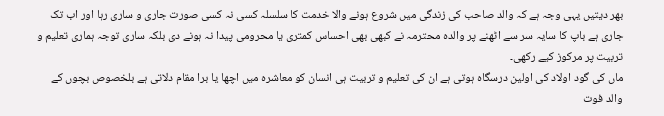بھر دیتیں یہی وجہ ہے کہ والد صاحب کی زندگی میں شروع ہونے والا خدمت کا سلسلہ کسی نہ کسی صورت جاری و ساری رہا اور اب تک جاری ہے باپ کا سایہ سر سے اٹھنے پر والدہ محترمہ نے کبھی بھی احساس کمتری یا محرومی پیدا نہ ہونے دی بلکہ ساری توجہ ہماری تعلیم و تربیت پر مرکوز کیے رکھی۔
ماں کی گود اولاد کی اولین درسگاہ ہوتی ہے ان کی تعلیم و تربیت ہی انسان کو معاشرہ میں اچھا یا برا مقام دلاتی ہے بلخصوص بچوں کے والد فوت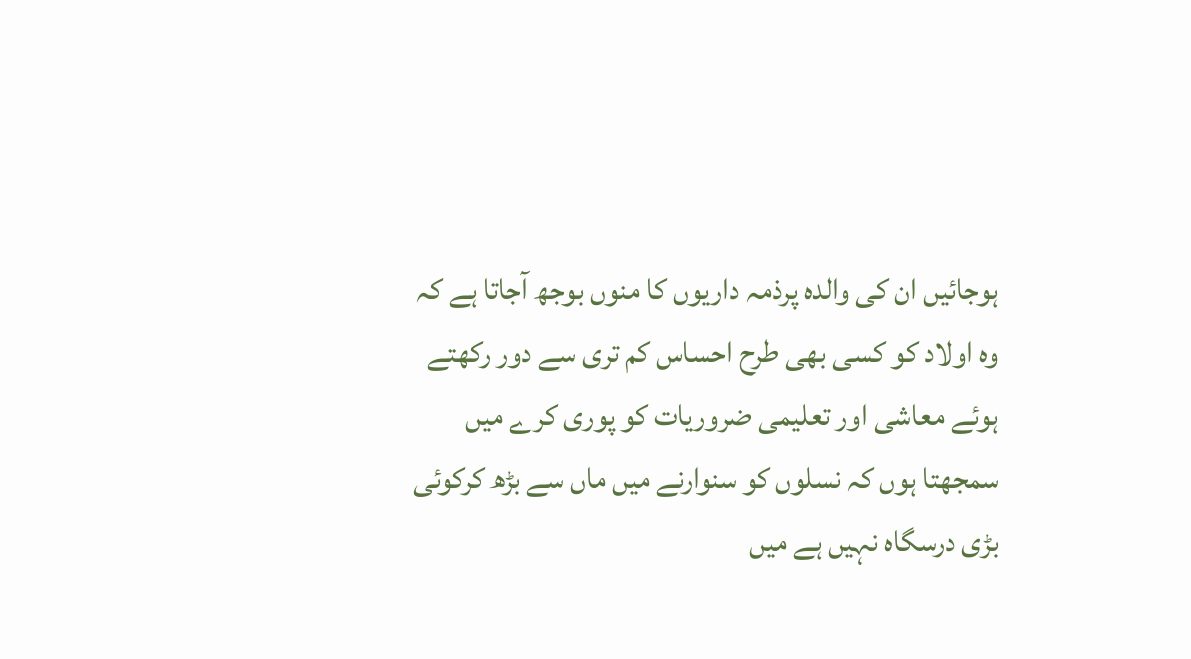ہوجائیں ان کی والدہ پرذمہ داریوں کا منوں بوجھ آجاتا ہے کہ وہ اولاد کو کسی بھی طرح احساس کم تری سے دور رکھتے ہوئے معاشی اور تعلیمی ضروریات کو پوری کرے میں سمجھتا ہوں کہ نسلوں کو سنوارنے میں ماں سے بڑھ کرکوئی بڑی درسگاہ نہیں ہے میں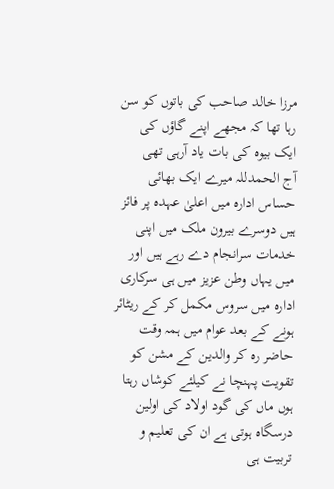مرزا خالد صاحب کی باتوں کو سن رہا تھا کہ مجھے اپنے گاؤں کی ایک بیوہ کی بات یاد آرہی تھی
آج الحمدللہ میرے ایک بھائی حساس ادارہ میں اعلیٰ عہدہ پر فائز ہیں دوسرے بیرون ملک میں اپنی خدمات سرانجام دے رہے ہیں اور میں یہاں وطن عزیز میں ہی سرکاری ادارہ میں سروس مکمل کر کے ریٹائر ہونے کے بعد عوام میں ہمہ وقت حاضر رہ کر والدین کے مشن کو تقویت پہنچا نے کیلئے کوشاں رہتا ہوں ماں کی گود اولاد کی اولین درسگاہ ہوتی ہے ان کی تعلیم و تربیت ہی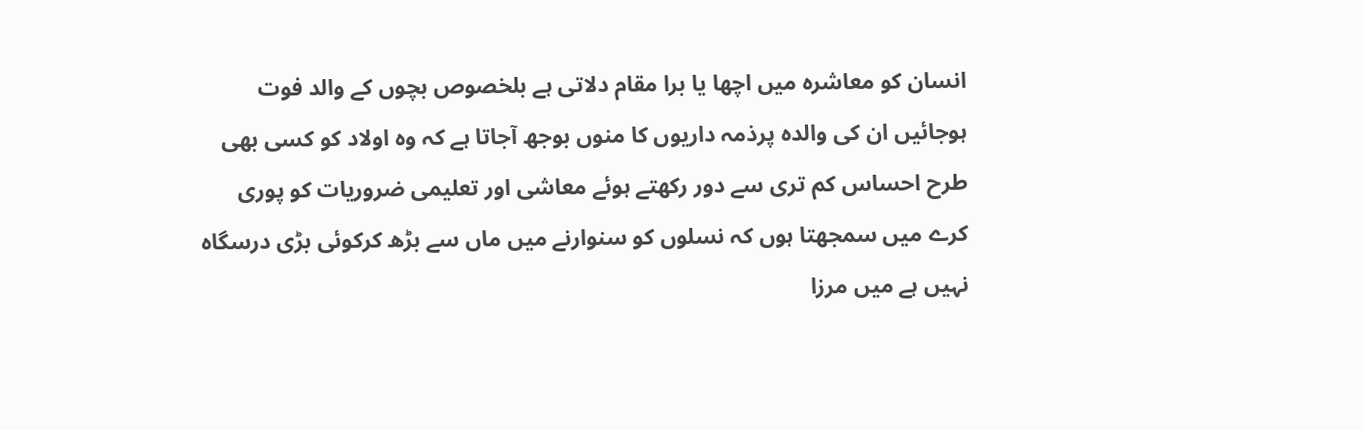انسان کو معاشرہ میں اچھا یا برا مقام دلاتی ہے بلخصوص بچوں کے والد فوت ہوجائیں ان کی والدہ پرذمہ داریوں کا منوں بوجھ آجاتا ہے کہ وہ اولاد کو کسی بھی طرح احساس کم تری سے دور رکھتے ہوئے معاشی اور تعلیمی ضروریات کو پوری کرے میں سمجھتا ہوں کہ نسلوں کو سنوارنے میں ماں سے بڑھ کرکوئی بڑی درسگاہ نہیں ہے میں مرزا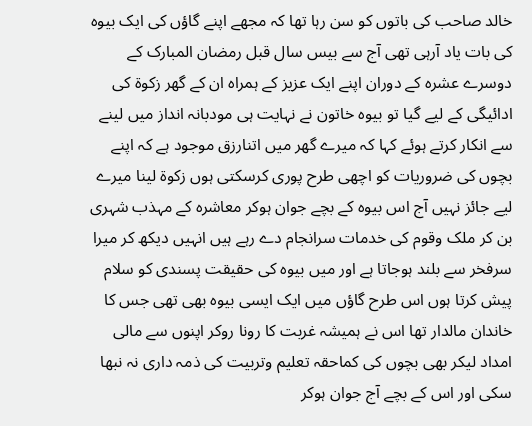خالد صاحب کی باتوں کو سن رہا تھا کہ مجھے اپنے گاؤں کی ایک بیوہ کی بات یاد آرہی تھی آج سے بیس سال قبل رمضان المبارک کے دوسرے عشرہ کے دوران اپنے ایک عزیز کے ہمراہ ان کے گھر زکوۃ کی ادائیگی کے لیے گیا تو بیوہ خاتون نے نہایت ہی مودبانہ انداز میں لینے سے انکار کرتے ہوئے کہا کہ میرے گھر میں اتنارزق موجود ہے کہ اپنے بچوں کی ضروریات کو اچھی طرح پوری کرسکتی ہوں زکوۃ لینا میرے لیے جائز نہیں آج اس بیوہ کے بچے جوان ہوکر معاشرہ کے مہذب شہری بن کر ملک وقوم کی خدمات سرانجام دے رہے ہیں انہیں دیکھ کر میرا سرفخر سے بلند ہوجاتا ہے اور میں بیوہ کی حقیقت پسندی کو سلام پیش کرتا ہوں اس طرح گاؤں میں ایک ایسی بیوہ بھی تھی جس کا خاندان مالدار تھا اس نے ہمیشہ غربت کا رونا روکر اپنوں سے مالی امداد لیکر بھی بچوں کی کماحقہ تعلیم وتربیت کی ذمہ داری نہ نبھا سکی اور اس کے بچے آج جوان ہوکر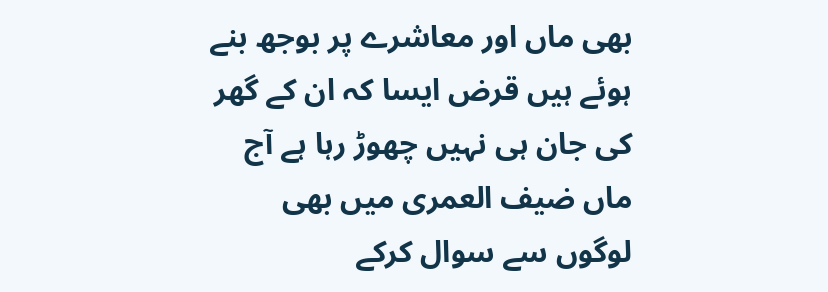بھی ماں اور معاشرے پر بوجھ بنے ہوئے ہیں قرض ایسا کہ ان کے گھر کی جان ہی نہیں چھوڑ رہا ہے آج ماں ضیف العمری میں بھی لوگوں سے سوال کرکے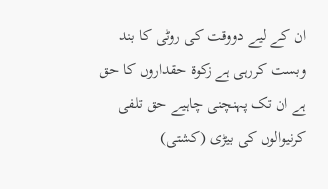ان کے لیے دووقت کی روٹی کا بند وبست کررہی ہے زکوۃ حقداروں کا حق ہے ان تک پہنچنی چاہیے حق تلفی کرنیوالوں کی بیڑی (کشتی)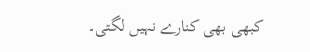کبھی بھی کنارے نہیں لگتی۔